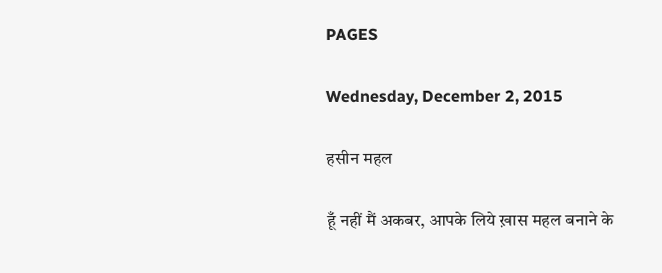PAGES

Wednesday, December 2, 2015

हसीन महल

हूँ नहीं मैं अकबर, आपके लिये ख़ास महल बनाने के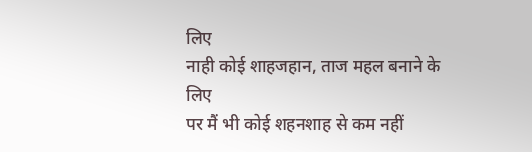लिए
नाही कोई शाहजहान, ताज महल बनाने के लिए
पर मैं भी कोई शहनशाह से कम नहीं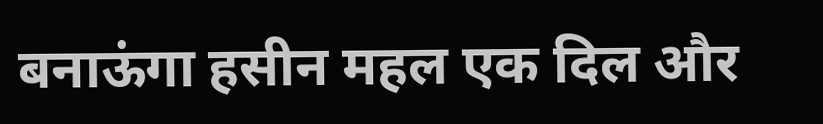बनाऊंगा हसीन महल एक दिल और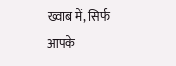ख्वाब में, सिर्फ आपके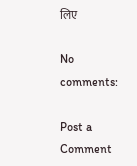लिए

No comments:

Post a Comment